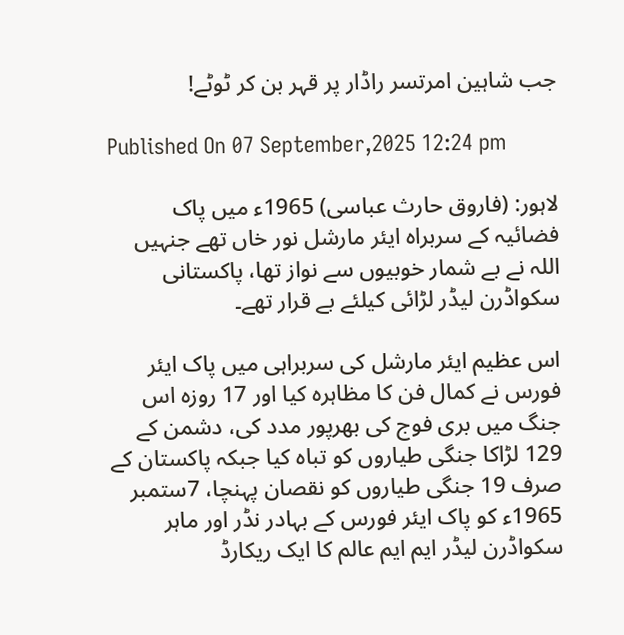جب شاہین امرتسر راڈار پر قہر بن کر ٹوٹے!

Published On 07 September,2025 12:24 pm

لاہور: (فاروق حارث عباسی) 1965ء میں پاک فضائیہ کے سربراہ ایئر مارشل نور خاں تھے جنہیں اللہ نے بے شمار خوبیوں سے نواز تھا، پاکستانی سکواڈرن لیڈر لڑائی کیلئے بے قرار تھے۔

اس عظیم ایئر مارشل کی سربراہی میں پاک ایئر فورس نے کمال فن کا مظاہرہ کیا اور 17 روزہ اس جنگ میں بری فوج کی بھرپور مدد کی، دشمن کے 129 لڑاکا جنگی طیاروں کو تباہ کیا جبکہ پاکستان کے صرف 19 جنگی طیاروں کو نقصان پہنچا، 7ستمبر 1965ء کو پاک ایئر فورس کے بہادر نڈر اور ماہر سکواڈرن لیڈر ایم ایم عالم کا ایک ریکارڈ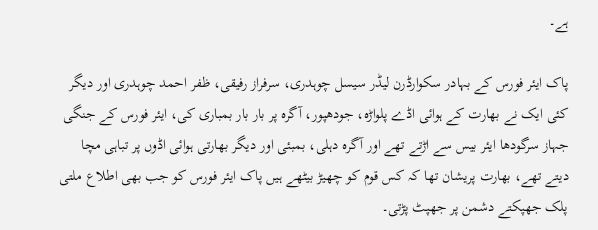ہے۔

پاک ایئر فورس کے بہادر سکوارڈرن لیڈر سیسل چوہدری، سرفراز رفیقی، ظفر احمد چوہدری اور دیگر کئی ایک نے بھارت کے ہوائی اڈے پلواڑہ، جودھپور، آگرہ پر بار بار بمباری کی، ایئر فورس کے جنگی جہاز سرگودھا ایئر بیس سے اڑتے تھے اور آگرہ دہلی، بمبئی اور دیگر بھارتی ہوائی اڈوں پر تباہی مچا دیتے تھے، بھارت پریشان تھا کہ کس قوم کو چھیڑ بیٹھے ہیں پاک ایئر فورس کو جب بھی اطلاع ملتی پلک جھپکتے دشمن پر جھپٹ پڑتی۔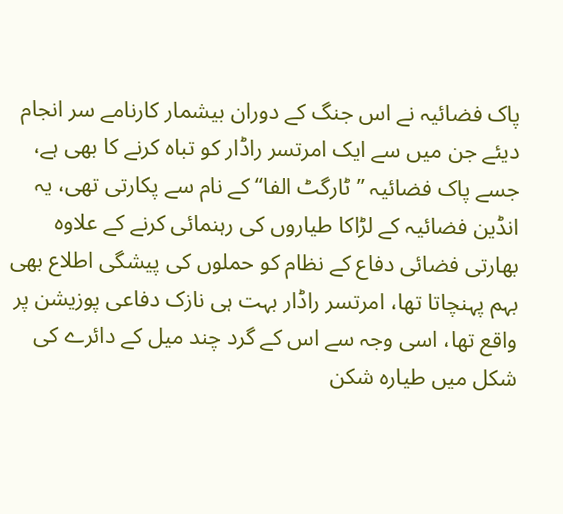پاک فضائیہ نے اس جنگ کے دوران بیشمار کارنامے سر انجام دیئے جن میں سے ایک امرتسر راڈار کو تباہ کرنے کا بھی ہے، جسے پاک فضائیہ ’’ٹارگٹ الفا‘‘ کے نام سے پکارتی تھی، یہ انڈین فضائیہ کے لڑاکا طیاروں کی رہنمائی کرنے کے علاوہ بھارتی فضائی دفاع کے نظام کو حملوں کی پیشگی اطلاع بھی بہم پہنچاتا تھا، امرتسر راڈار بہت ہی نازک دفاعی پوزیشن پر واقع تھا، اسی وجہ سے اس کے گرد چند میل کے دائرے کی شکل میں طیارہ شکن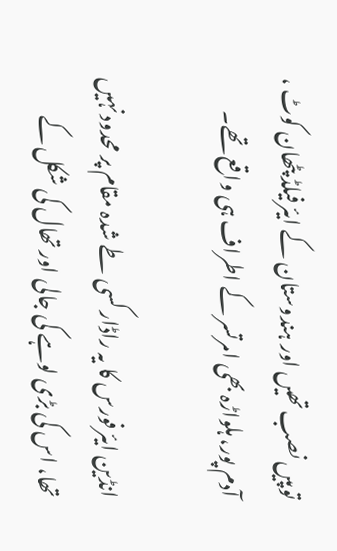توپیں نصب تھیں اور ہندوستان کے ایئرفیلڈ پٹھان کوٹ ، آدم پور، ہلواڑہ بھی امرتسر کے اطراف ہی واقع تھے۔

انڈین ایئرفورس کا یہ راڈار کسی طے شدہ مقام پر محدود نہیں تھا، اس کی بڑی لوہے کی جالی اور تھال کی شکل کے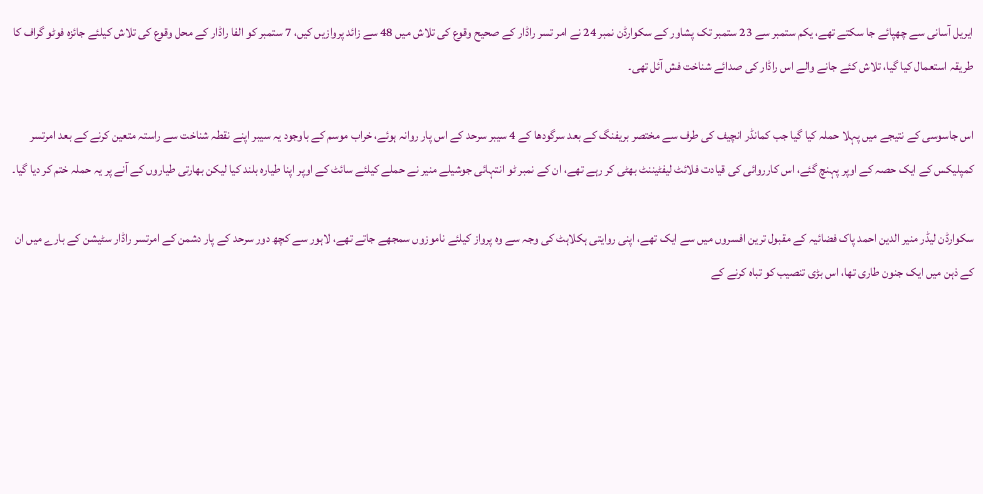ایریل آسانی سے چھپائے جا سکتے تھے، یکم ستمبر سے 23 ستمبر تک پشاور کے سکوارڈن نمبر 24 نے امر تسر راڈار کے صحیح وقوع کی تلاش میں 48 سے زائد پروازیں کیں، 7 ستمبر کو الفا راڈار کے محل وقوع کی تلاش کیلئے جائزہ فوٹو گراف کا طریقہ استعمال کیا گیا، تلاش کئے جانے والے اس راڈار کی صدائے شناخت فش آئل تھی۔

اس جاسوسی کے نتیجے میں پہلا حملہ کیا گیا جب کمانڈر انچیف کی طرف سے مختصر بریفنگ کے بعد سرگودھا کے 4 سیبر سرحد کے اس پار روانہ ہوئے، خراب موسم کے باوجود یہ سیبر اپنے نقطہ شناخت سے راستہ متعین کرنے کے بعد امرتسر کمپلیکس کے ایک حصہ کے اوپر پہنچ گئے، اس کارروائی کی قیادت فلائٹ لیفٹیننٹ بھٹی کر رہے تھے، ان کے نمبر ٹو انتہائی جوشیلے منیر نے حملے کیلئے سائٹ کے اوپر اپنا طیارہ بلند کیا لیکن بھارتی طیاروں کے آنے پر یہ حملہ ختم کر دیا گیا۔

سکوارڈن لیڈر منیر الدین احمد پاک فضائیہ کے مقبول ترین افسروں میں سے ایک تھے، اپنی روایتی ہکلاہٹ کی وجہ سے وہ پرواز کیلئے ناموزوں سمجھے جاتے تھے، لاہور سے کچھ دور سرحد کے پار دشمن کے امرتسر راڈار سٹیشن کے بارے میں ان کے ذہن میں ایک جنون طاری تھا، اس بڑی تنصیب کو تباہ کرنے کے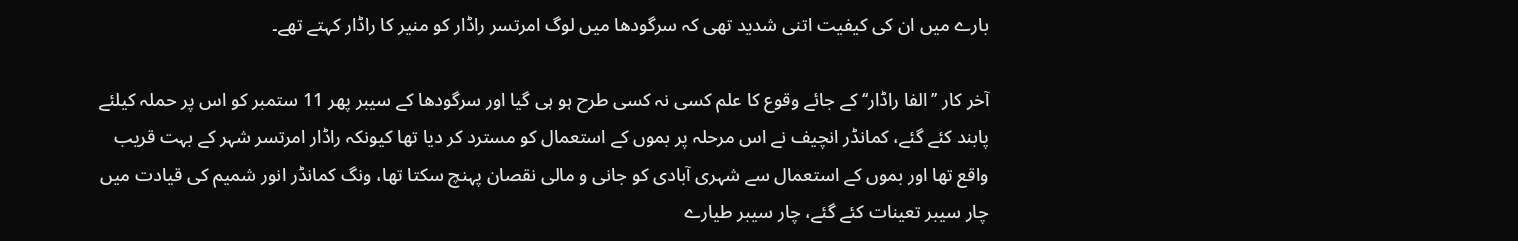بارے میں ان کی کیفیت اتنی شدید تھی کہ سرگودھا میں لوگ امرتسر راڈار کو منیر کا راڈار کہتے تھے۔

آخر کار ’’الفا راڈار‘‘ کے جائے وقوع کا علم کسی نہ کسی طرح ہو ہی گیا اور سرگودھا کے سیبر پھر 11 ستمبر کو اس پر حملہ کیلئے پابند کئے گئے، کمانڈر انچیف نے اس مرحلہ پر بموں کے استعمال کو مسترد کر دیا تھا کیونکہ راڈار امرتسر شہر کے بہت قریب واقع تھا اور بموں کے استعمال سے شہری آبادی کو جانی و مالی نقصان پہنچ سکتا تھا، ونگ کمانڈر انور شمیم کی قیادت میں چار سیبر تعینات کئے گئے، چار سیبر طیارے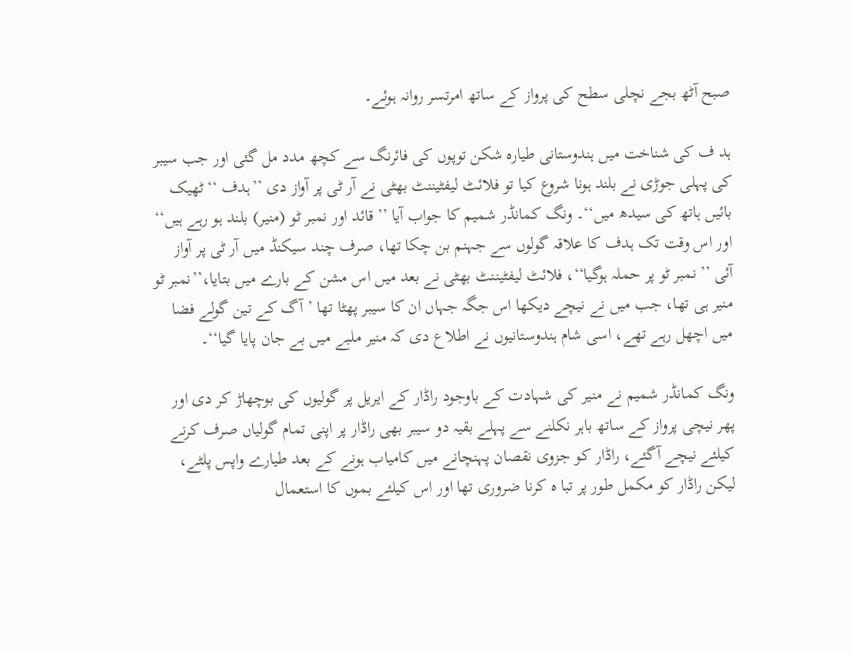صبح آٹھ بجے نچلی سطح کی پرواز کے ساتھ امرتسر روانہ ہوئے۔

ہد ف کی شناخت میں ہندوستانی طیارہ شکن توپوں کی فائرنگ سے کچھ مدد مل گئی اور جب سیبر کی پہلی جوڑی نے بلند ہونا شروع کیا تو فلائٹ لیفٹیننٹ بھٹی نے آر ٹی پر آواز دی ’’ہدف ‘‘ ٹھیک بائیں ہاتھ کی سیدھ میں‘‘۔ ونگ کمانڈر شمیم کا جواب آیا ’’قائد اور نمبر ٹو (منیر) بلند ہو رہے ہیں‘‘ اور اس وقت تک ہدف کا علاقہ گولوں سے جہنم بن چکا تھا، صرف چند سیکنڈ میں آر ٹی پر آواز آئی ’’ نمبر ٹو پر حملہ ہوگیا‘‘، فلائٹ لیفٹیننٹ بھٹی نے بعد میں اس مشن کے بارے میں بتایا،’’نمبر ٹو منیر ہی تھا، جب میں نے نیچے دیکھا اس جگہ جہاں ان کا سیبر پھٹا تھا ’آگ کے تین گولے فضا میں اچھل رہے تھے، اسی شام ہندوستانیوں نے اطلاع دی کہ منیر ملبے میں بے جان پایا گیا‘‘۔

ونگ کمانڈر شمیم نے منیر کی شہادت کے باوجود راڈار کے ایریل پر گولیوں کی بوچھاڑ کر دی اور پھر نیچی پرواز کے ساتھ باہر نکلنے سے پہلے بقیہ دو سیبر بھی راڈار پر اپنی تمام گولیاں صرف کرنے کیلئے نیچے آگئے، راڈار کو جزوی نقصان پہنچانے میں کامیاب ہونے کے بعد طیارے واپس پلٹے، لیکن راڈار کو مکمل طور پر تبا ہ کرنا ضروری تھا اور اس کیلئے بموں کا استعمال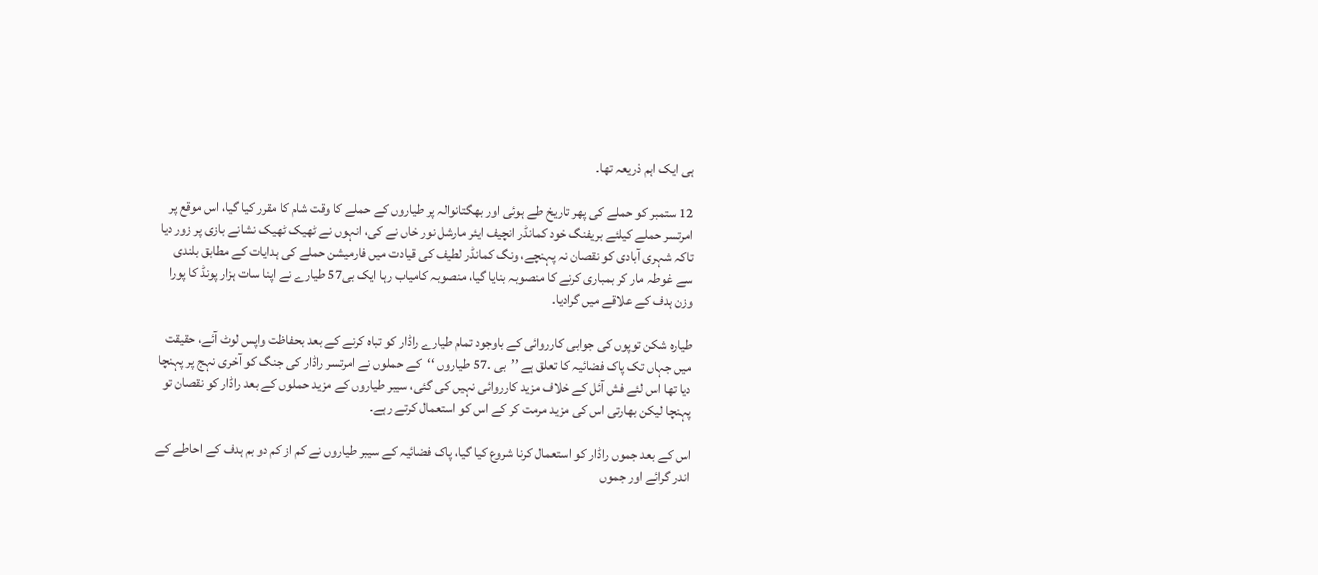ہی ایک اہم ذریعہ تھا۔

12 ستمبر کو حملے کی پھر تاریخ طے ہوئی اور بھگتانوالہ پر طیاروں کے حملے کا وقت شام کا مقرر کیا گیا، اس موقع پر امرتسر حملے کیلئے بریفنگ خود کمانڈر انچیف ایئر مارشل نور خاں نے کی، انہوں نے ٹھیک ٹھیک نشانے بازی پر زور دیا تاکہ شہری آبادی کو نقصان نہ پہنچے، ونگ کمانڈر لطیف کی قیادت میں فارمیشن حملے کی ہدایات کے مطابق بلندی سے غوطہ مار کر بمباری کرنے کا منصوبہ بنایا گیا، منصوبہ کامیاب رہا ایک بی57 طیارے نے اپنا سات ہزار پونڈ کا پورا وزن ہدف کے علاقے میں گرادیا۔

طیارہ شکن توپوں کی جوابی کارروائی کے باوجود تمام طیارے راڈار کو تباہ کرنے کے بعد بحفاظت واپس لوٹ آئے، حقیقت میں جہاں تک پاک فضائیہ کا تعلق ہے ’’بی ۔57 طیاروں ‘‘کے حملوں نے امرتسر راڈار کی جنگ کو آخری نہج پر پہنچا دیا تھا اس لئے فش آئل کے خلاف مزید کارروائی نہیں کی گئی، سیبر طیاروں کے مزید حملوں کے بعد راڈار کو نقصان تو پہنچا لیکن بھارتی اس کی مزید مرمت کر کے اس کو استعمال کرتے رہے۔

اس کے بعد جموں راڈار کو استعمال کرنا شروع کیا گیا، پاک فضائیہ کے سیبر طیاروں نے کم از کم دو بم ہدف کے احاطے کے اندر گرائے اور جموں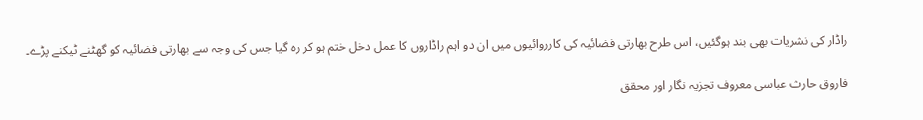راڈار کی نشریات بھی بند ہوگئیں، اس طرح بھارتی فضائیہ کی کارروائیوں میں ان دو اہم راڈاروں کا عمل دخل ختم ہو کر رہ گیا جس کی وجہ سے بھارتی فضائیہ کو گھٹنے ٹیکنے پڑے۔

فاروق حارث عباسی معروف تجزیہ نگار اور محقق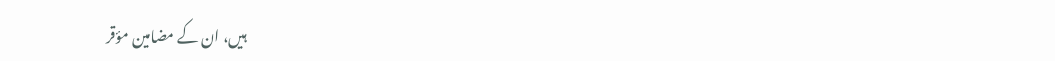ہیں، ان کے مضامین مؤقر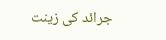جرائد کی زینت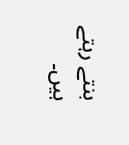بنتے رہتے ہیں۔